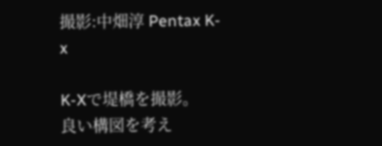撮影:中畑淳 Pentax K-x

K-Xで堤橋を撮影。
良い構図を考え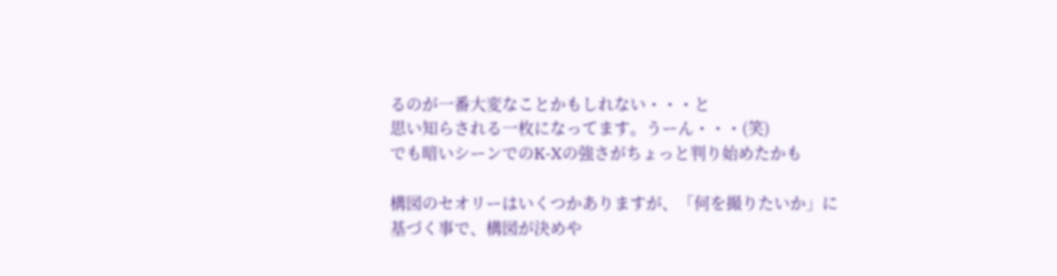るのが一番大変なことかもしれない・・・と
思い知らされる一枚になってます。うーん・・・(笑)
でも暗いシーンでのK-Xの強さがちょっと判り始めたかも

構図のセオリーはいくつかありますが、「何を撮りたいか」に基づく事で、構図が決めや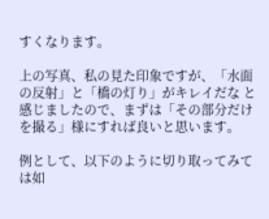すくなります。

上の写真、私の見た印象ですが、「水面の反射」と「橋の灯り」がキレイだな と感じましたので、まずは「その部分だけを撮る」様にすれば良いと思います。

例として、以下のように切り取ってみては如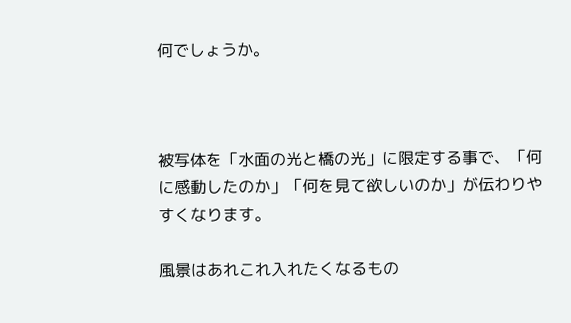何でしょうか。



被写体を「水面の光と橋の光」に限定する事で、「何に感動したのか」「何を見て欲しいのか」が伝わりやすくなります。

風景はあれこれ入れたくなるもの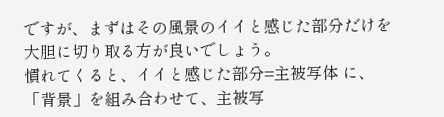ですが、まずはその風景のイイと感じた部分だけを大胆に切り取る方が良いでしょう。
慣れてくると、イイと感じた部分=主被写体 に、「背景」を組み合わせて、主被写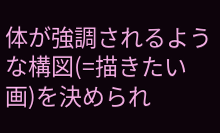体が強調されるような構図(=描きたい画)を決められ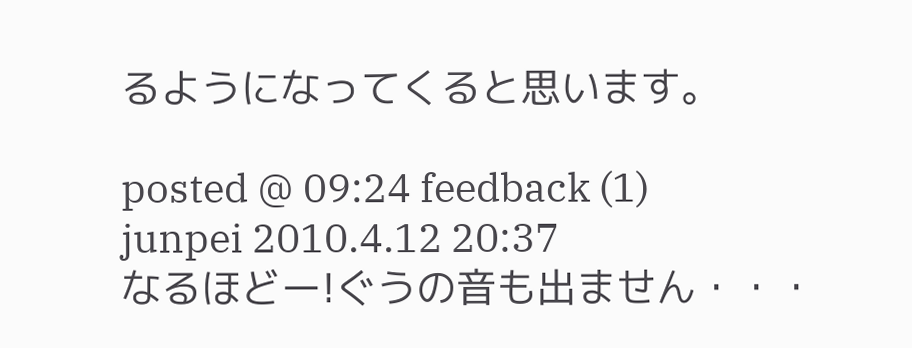るようになってくると思います。

posted @ 09:24 feedback (1)
junpei 2010.4.12 20:37
なるほどー!ぐうの音も出ません・・・